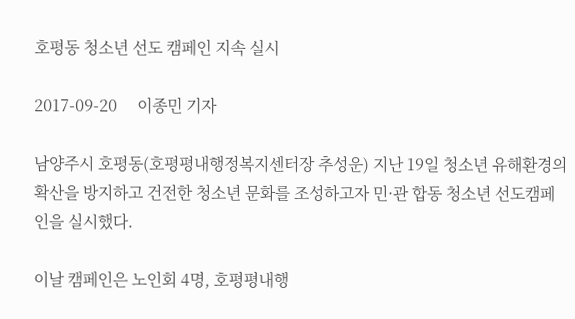호평동 청소년 선도 캠페인 지속 실시

2017-09-20     이종민 기자

남양주시 호평동(호평평내행정복지센터장 추성운) 지난 19일 청소년 유해환경의 확산을 방지하고 건전한 청소년 문화를 조성하고자 민·관 합동 청소년 선도캠페인을 실시했다.

이날 캠페인은 노인회 4명, 호평평내행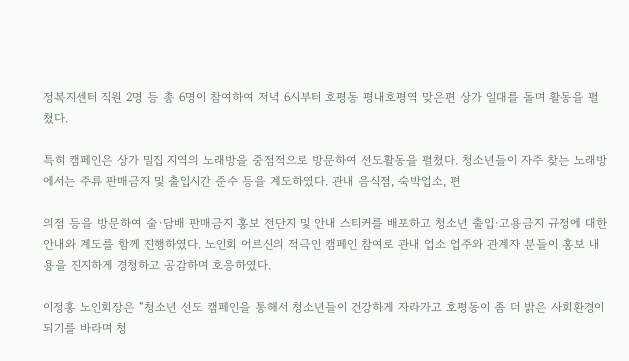정복지센터 직원 2명 등 총 6명이 참여하여 저녁 6시부터 호평동 평내호평역 맞은편 상가 일대를 돌며 활동을 펼쳤다.

특히 캠페인은 상가 밀집 지역의 노래방을 중점적으로 방문하여 선도활동을 펼쳤다. 청소년들이 자주 찾는 노래방에서는 주류 판매금지 및 출입시간 준수 등을 계도하였다. 관내 음식점, 숙박업소, 편

의점 등을 방문하여 술·담배 판매금지 홍보 전단지 및 안내 스티커를 배포하고 청소년 출입·고용금지 규정에 대한 안내와 계도를 함께 진행하였다. 노인회 어르신의 적극인 캠페인 참여로 관내 업소 업주와 관계자 분들이 홍보 내용을 진지하게 경청하고 공감하며 호응하였다.

이정홍 노인회장은 “청소년 선도 캠페인을 통해서 청소년들이 건강하게 자라가고 호평동이 좀 더 밝은 사회환경이 되기를 바라며 청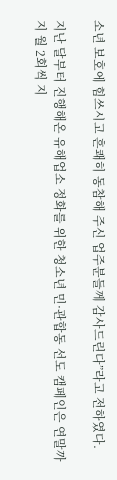소년 보호에 힘쓰시고 흔쾌히 동참해 주신 업주분들께 감사드린다”라고 전하였다.

지난 달부터 진행해온 유해업소 정화를 위한 청소년 민·관합동 선도 캠페인은 연말까지 월 2회씩 지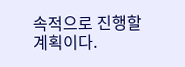속적으로 진행할 계획이다.